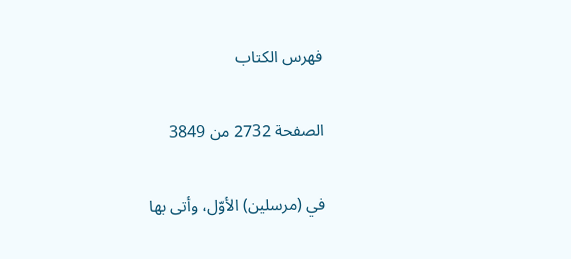فهرس الكتاب

الصفحة 2732 من 3849

في (مرسلين) الأوّل، وأتى بها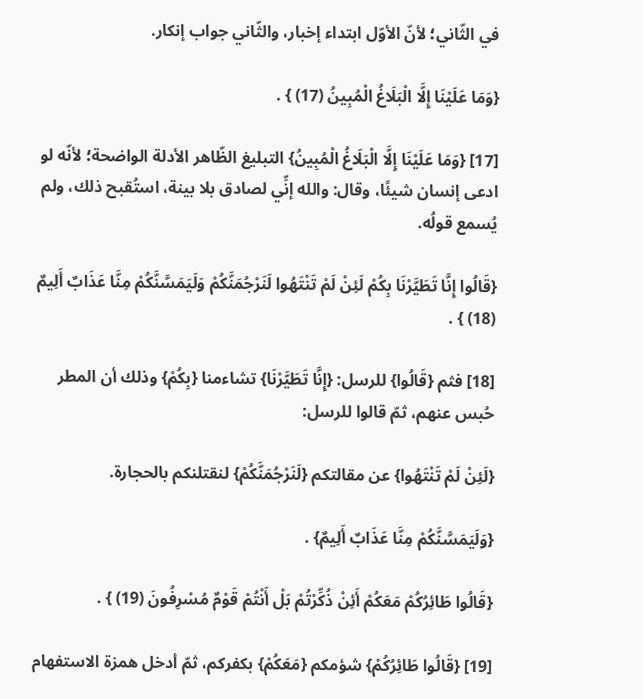في الثّاني؛ لأنّ الأوّل ابتداء إخبار، والثّاني جواب إنكار.

{وَمَا عَلَيْنَا إِلَّا الْبَلَاغُ الْمُبِينُ (17) } .

[17] {وَمَا عَلَيْنَا إِلَّا الْبَلَاغُ الْمُبِينُ} التبليغ الظّاهر الأدلة الواضحة؛ لأنّه لو ادعى إنسان شيئًا، وقال: والله إنِّي لصادق بلا بينة، استُقبح ذلك، ولم يُسمع قولُه.

{قَالُوا إِنَّا تَطَيَّرْنَا بِكُمْ لَئِنْ لَمْ تَنْتَهُوا لَنَرْجُمَنَّكُمْ وَلَيَمَسَّنَّكُمْ مِنَّا عَذَابٌ أَلِيمٌ (18) } .

[18] فثم {قَالُوا} للرسل: {إِنَّا تَطَيَّرْنَا} تشاءمنا {بِكُمْ} وذلك أن المطر حُبس عنهم، ثمّ قالوا للرسل:

{لَئِنْ لَمْ تَنْتَهُوا} عن مقالتكم {لَنَرْجُمَنَّكُمْ} لنقتلنكم بالحجارة.

{وَلَيَمَسَّنَّكُمْ مِنَّا عَذَابٌ أَلِيمٌ} .

{قَالُوا طَائِرُكُمْ مَعَكُمْ أَئِنْ ذُكِّرْتُمْ بَلْ أَنْتُمْ قَوْمٌ مُسْرِفُونَ (19) } .

[19] {قَالُوا طَائِرُكُمْ} شؤمكم {مَعَكُمْ} بكفركم، ثمّ أدخل همزة الاستفهام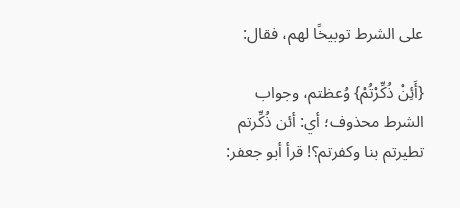على الشرط توبيخًا لهم، فقال:

{أَئِنْ ذُكِّرْتُمْ} وُعظتم، وجواب الشرط محذوف؛ أي: أئن ذُكِّرتم تطيرتم بنا وكفرتم؟! قرأ أبو جعفر: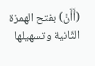(أَأَنْ) بفتح الهمزة الثّانية وتسهيلها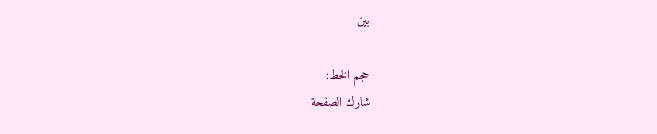بين

حجم الخط:
شارك الصفحة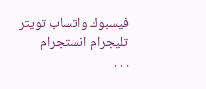فيسبوك واتساب تويتر تليجرام انستجرام
. . .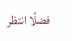فضلًا انتظر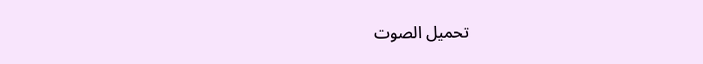تحميل الصوت